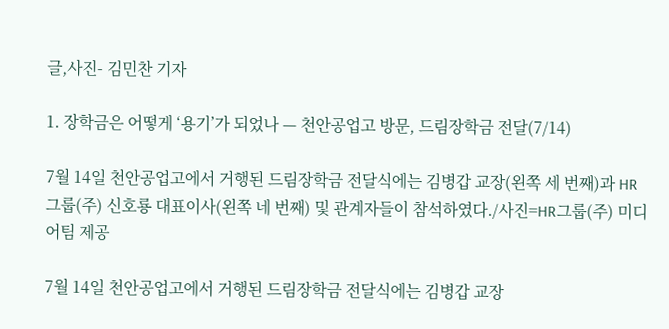글,사진- 김민찬 기자

1. 장학금은 어떻게 ‘용기’가 되었나 — 천안공업고 방문, 드림장학금 전달(7/14)

7월 14일 천안공업고에서 거행된 드림장학금 전달식에는 김병갑 교장(왼쪽 세 번째)과 HR그룹(주) 신호룡 대표이사(왼쪽 네 번째) 및 관계자들이 참석하였다./사진=HR그룹(주) 미디어팀 제공

7월 14일 천안공업고에서 거행된 드림장학금 전달식에는 김병갑 교장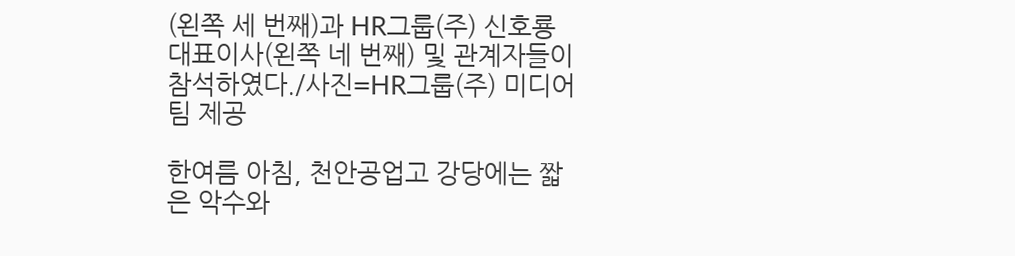(왼쪽 세 번째)과 HR그룹(주) 신호룡 대표이사(왼쪽 네 번째) 및 관계자들이 참석하였다./사진=HR그룹(주) 미디어팀 제공

한여름 아침, 천안공업고 강당에는 짧은 악수와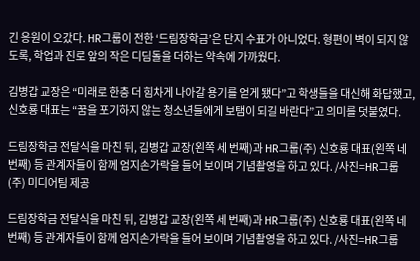긴 응원이 오갔다. HR그룹이 전한 ‘드림장학금’은 단지 수표가 아니었다. 형편이 벽이 되지 않도록, 학업과 진로 앞의 작은 디딤돌을 더하는 약속에 가까웠다.

김병갑 교장은 “미래로 한층 더 힘차게 나아갈 용기를 얻게 됐다”고 학생들을 대신해 화답했고, 신호룡 대표는 “꿈을 포기하지 않는 청소년들에게 보탬이 되길 바란다”고 의미를 덧붙였다.

드림장학금 전달식을 마친 뒤, 김병갑 교장(왼쪽 세 번째)과 HR그룹(주) 신호룡 대표(왼쪽 네 번째) 등 관계자들이 함께 엄지손가락을 들어 보이며 기념촬영을 하고 있다. /사진=HR그룹(주) 미디어팀 제공

드림장학금 전달식을 마친 뒤, 김병갑 교장(왼쪽 세 번째)과 HR그룹(주) 신호룡 대표(왼쪽 네 번째) 등 관계자들이 함께 엄지손가락을 들어 보이며 기념촬영을 하고 있다. /사진=HR그룹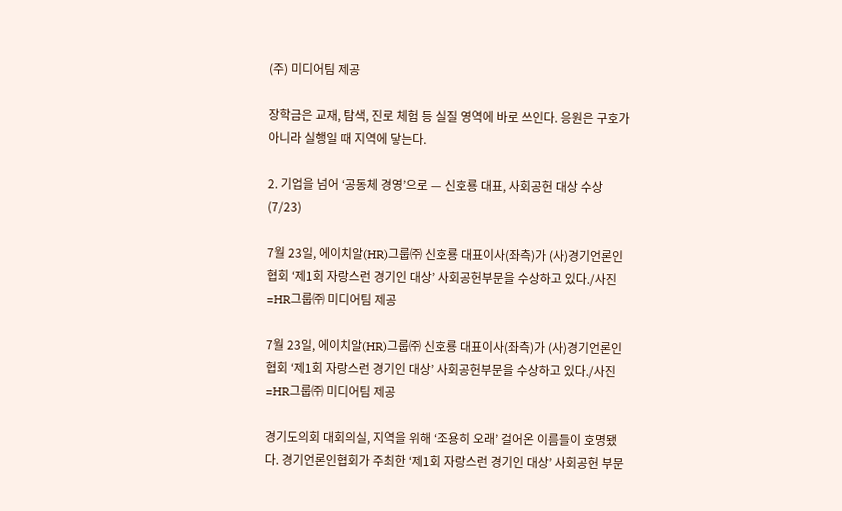(주) 미디어팀 제공

장학금은 교재, 탐색, 진로 체험 등 실질 영역에 바로 쓰인다. 응원은 구호가 아니라 실행일 때 지역에 닿는다.

2. 기업을 넘어 ‘공동체 경영’으로 — 신호룡 대표, 사회공헌 대상 수상(7/23)

7월 23일, 에이치알(HR)그룹㈜ 신호룡 대표이사(좌측)가 (사)경기언론인협회 ‘제1회 자랑스런 경기인 대상’ 사회공헌부문을 수상하고 있다./사진=HR그룹㈜ 미디어팀 제공

7월 23일, 에이치알(HR)그룹㈜ 신호룡 대표이사(좌측)가 (사)경기언론인협회 ‘제1회 자랑스런 경기인 대상’ 사회공헌부문을 수상하고 있다./사진=HR그룹㈜ 미디어팀 제공

경기도의회 대회의실, 지역을 위해 ‘조용히 오래’ 걸어온 이름들이 호명됐다. 경기언론인협회가 주최한 ‘제1회 자랑스런 경기인 대상’ 사회공헌 부문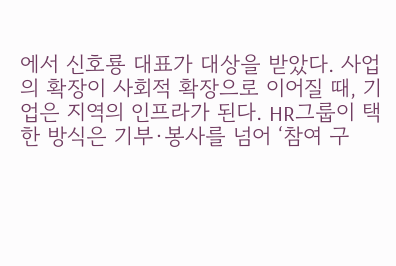에서 신호룡 대표가 대상을 받았다. 사업의 확장이 사회적 확장으로 이어질 때, 기업은 지역의 인프라가 된다. HR그룹이 택한 방식은 기부·봉사를 넘어 ‘참여 구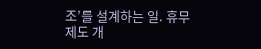조’를 설계하는 일. 휴무 제도 개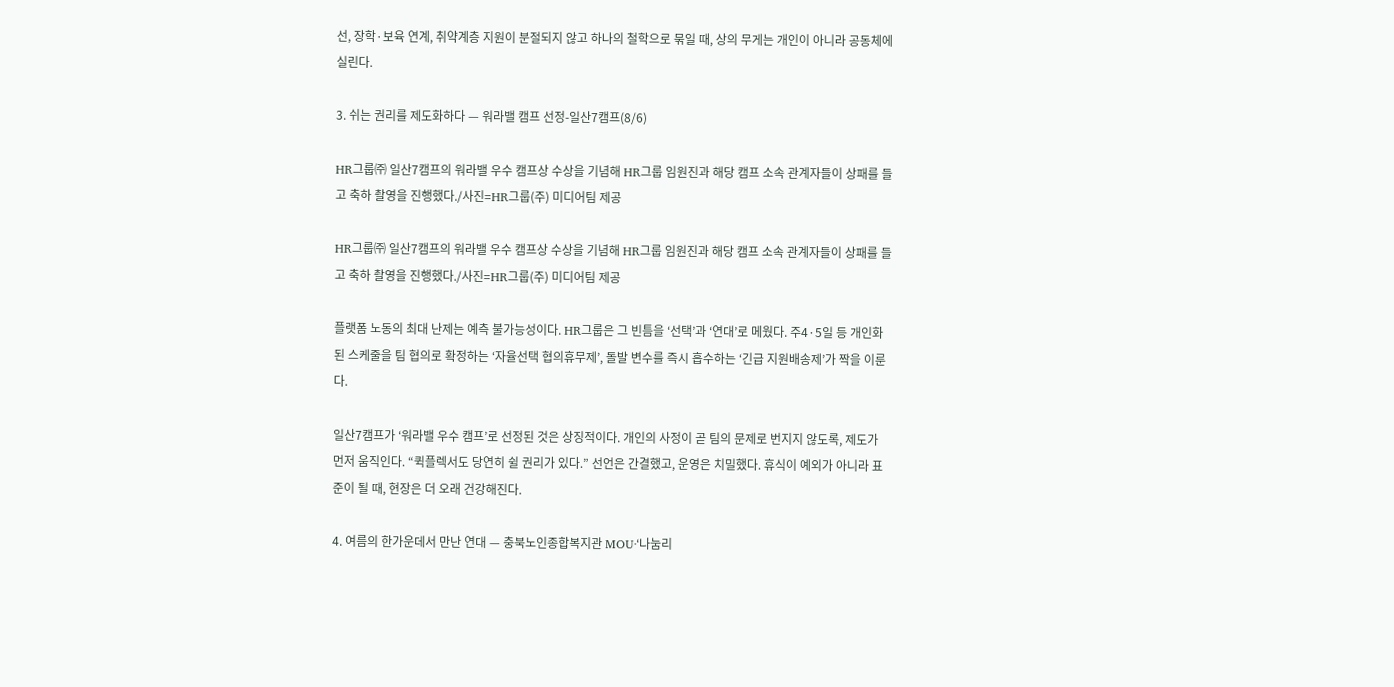선, 장학·보육 연계, 취약계층 지원이 분절되지 않고 하나의 철학으로 묶일 때, 상의 무게는 개인이 아니라 공동체에 실린다.

3. 쉬는 권리를 제도화하다 — 워라밸 캠프 선정-일산7캠프(8/6)

HR그룹㈜ 일산7캠프의 워라밸 우수 캠프상 수상을 기념해 HR그룹 임원진과 해당 캠프 소속 관계자들이 상패를 들고 축하 촬영을 진행했다./사진=HR그룹(주) 미디어팀 제공

HR그룹㈜ 일산7캠프의 워라밸 우수 캠프상 수상을 기념해 HR그룹 임원진과 해당 캠프 소속 관계자들이 상패를 들고 축하 촬영을 진행했다./사진=HR그룹(주) 미디어팀 제공

플랫폼 노동의 최대 난제는 예측 불가능성이다. HR그룹은 그 빈틈을 ‘선택’과 ‘연대’로 메웠다. 주4·5일 등 개인화된 스케줄을 팀 협의로 확정하는 ‘자율선택 협의휴무제’, 돌발 변수를 즉시 흡수하는 ‘긴급 지원배송제’가 짝을 이룬다.

일산7캠프가 ‘워라밸 우수 캠프’로 선정된 것은 상징적이다. 개인의 사정이 곧 팀의 문제로 번지지 않도록, 제도가 먼저 움직인다. “퀵플렉서도 당연히 쉴 권리가 있다.” 선언은 간결했고, 운영은 치밀했다. 휴식이 예외가 아니라 표준이 될 때, 현장은 더 오래 건강해진다.

4. 여름의 한가운데서 만난 연대 — 충북노인종합복지관 MOU·‘나눔리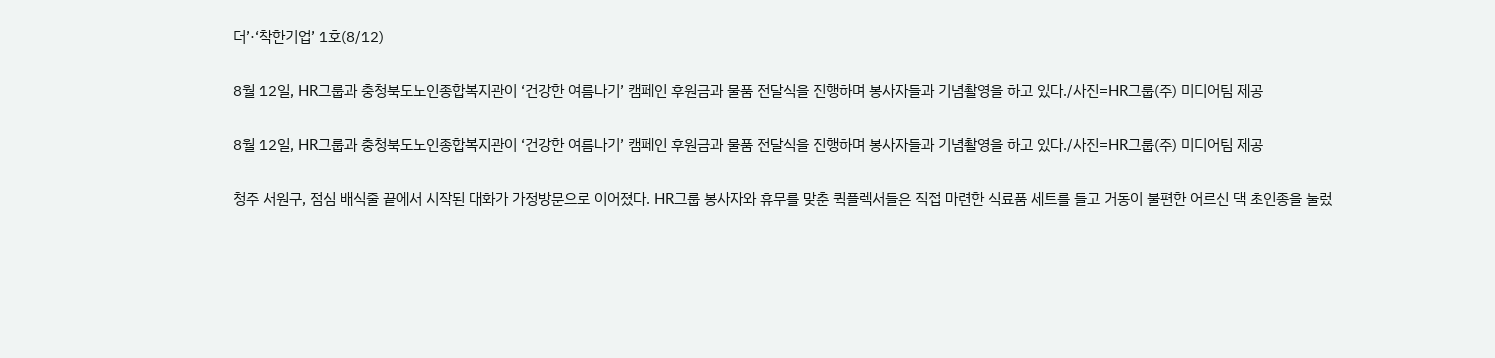더’·‘착한기업’ 1호(8/12)

8월 12일, HR그룹과 충청북도노인종합복지관이 ‘건강한 여름나기’ 캠페인 후원금과 물품 전달식을 진행하며 봉사자들과 기념촬영을 하고 있다./사진=HR그룹(주) 미디어팀 제공

8월 12일, HR그룹과 충청북도노인종합복지관이 ‘건강한 여름나기’ 캠페인 후원금과 물품 전달식을 진행하며 봉사자들과 기념촬영을 하고 있다./사진=HR그룹(주) 미디어팀 제공

청주 서원구, 점심 배식줄 끝에서 시작된 대화가 가정방문으로 이어졌다. HR그룹 봉사자와 휴무를 맞춘 퀵플렉서들은 직접 마련한 식료품 세트를 들고 거동이 불편한 어르신 댁 초인종을 눌렀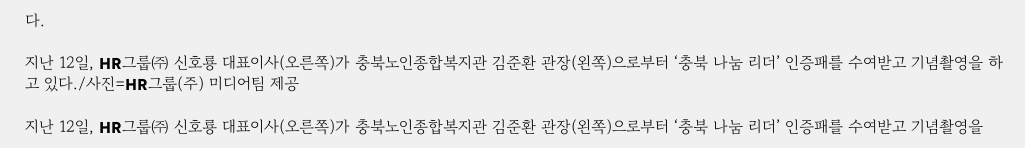다.

지난 12일, HR그룹㈜ 신호룡 대표이사(오른쪽)가 충북노인종합복지관 김준환 관장(왼쪽)으로부터 ‘충북 나눔 리더’ 인증패를 수여받고 기념촬영을 하고 있다./사진=HR그룹(주) 미디어팀 제공

지난 12일, HR그룹㈜ 신호룡 대표이사(오른쪽)가 충북노인종합복지관 김준환 관장(왼쪽)으로부터 ‘충북 나눔 리더’ 인증패를 수여받고 기념촬영을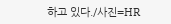하고 있다./사진=HR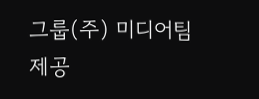그룹(주) 미디어팀 제공